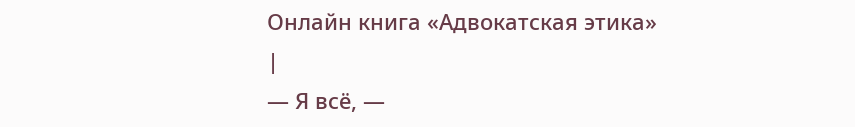Онлайн книга «Адвокатская этика»
|
— Я всё, —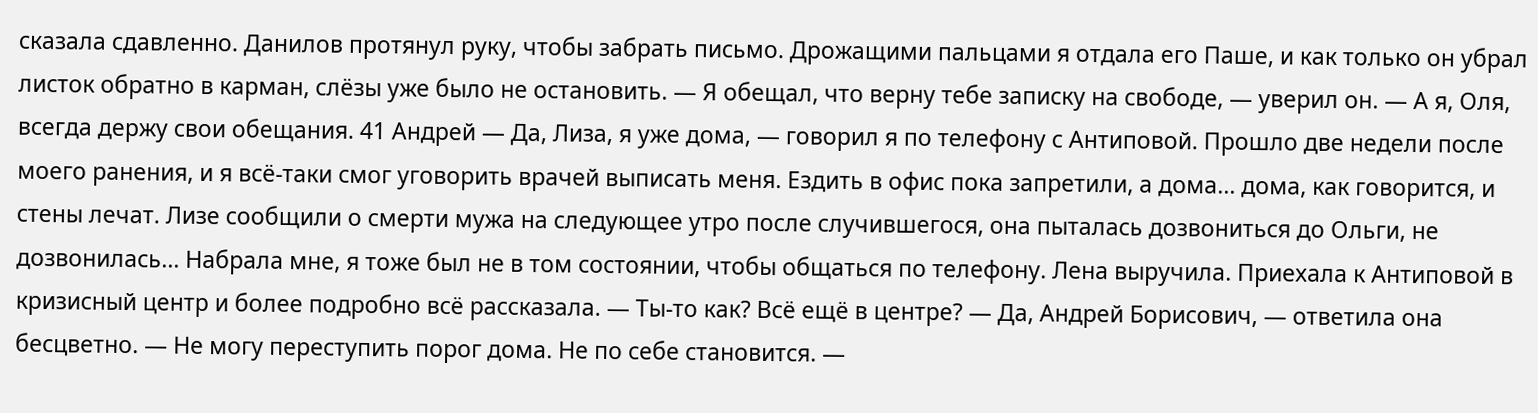сказала сдавленно. Данилов протянул руку, чтобы забрать письмо. Дрожащими пальцами я отдала его Паше, и как только он убрал листок обратно в карман, слёзы уже было не остановить. — Я обещал, что верну тебе записку на свободе, — уверил он. — А я, Оля, всегда держу свои обещания. 41 Андрей — Да, Лиза, я уже дома, — говорил я по телефону с Антиповой. Прошло две недели после моего ранения, и я всё-таки смог уговорить врачей выписать меня. Ездить в офис пока запретили, а дома… дома, как говорится, и стены лечат. Лизе сообщили о смерти мужа на следующее утро после случившегося, она пыталась дозвониться до Ольги, не дозвонилась… Набрала мне, я тоже был не в том состоянии, чтобы общаться по телефону. Лена выручила. Приехала к Антиповой в кризисный центр и более подробно всё рассказала. — Ты-то как? Всё ещё в центре? — Да, Андрей Борисович, — ответила она бесцветно. — Не могу переступить порог дома. Не по себе становится. —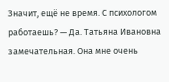Значит, ещё не время. С психологом работаешь? — Да. Татьяна Ивановна замечательная. Она мне очень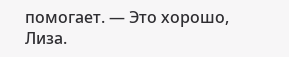помогает. — Это хорошо, Лиза.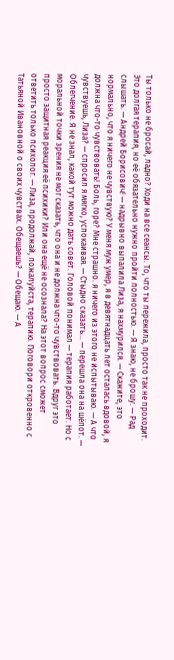Ты только не бросай, ладно? Ходи на все сеансы. То, что ты пережила, просто так не проходит. Это долгая терапия, но её обязательно нужно пройти полностью. — Я знаю, не брошу. — Рад слышать. — Андрей Борисович! — надрывно выпалила Лиза, я нахмурился. — Скажите, это нормально, что я ничего не чувствую? У меня муж умер, я в девятнадцать лет осталась вдовой, я должна что-то чувствовать! Боль, горе? Мне страшно. я ничего из этого не испытываю. — А что чувствуешь, Лиза? — спросил я мягко, успокаивая. — Стыдно сказать… — перешла она на шёпот. — Облегчение. Я не знал, какой тут можно дать совет. Головой понимал — терапия работает. Но с моральной точки зрения не мог сказать, что она и не должна что-то чувствовать. Вдруг это просто защитная реакция её психики? Или она ещё не осознала? На этот вопрос сможет ответить только психолог. — Лиза, продолжай, пожалуйста, терапию. Поговори откровенно с Татьяной Ивановной о своих чувствах. Обещаешь? — Обещаю. — А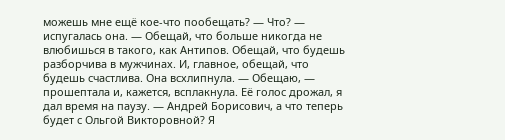можешь мне ещё кое-что пообещать? — Что? — испугалась она. — Обещай, что больше никогда не влюбишься в такого, как Антипов. Обещай, что будешь разборчива в мужчинах. И, главное, обещай, что будешь счастлива. Она всхлипнула. — Обещаю, — прошептала и, кажется, всплакнула. Её голос дрожал, я дал время на паузу. — Андрей Борисович, а что теперь будет с Ольгой Викторовной? Я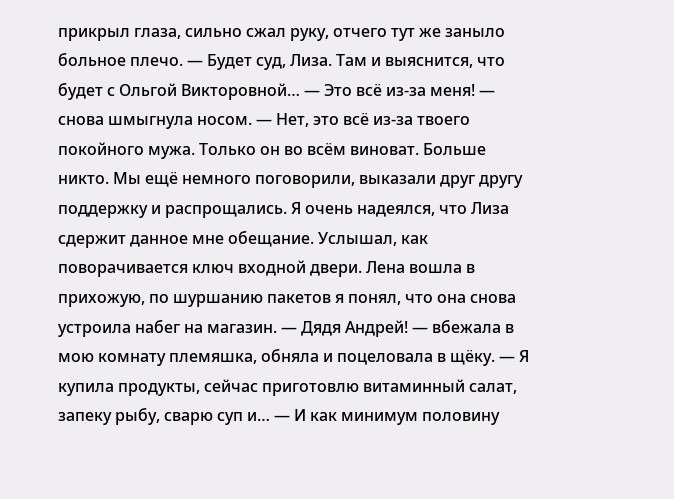прикрыл глаза, сильно сжал руку, отчего тут же заныло больное плечо. — Будет суд, Лиза. Там и выяснится, что будет с Ольгой Викторовной… — Это всё из-за меня! — снова шмыгнула носом. — Нет, это всё из-за твоего покойного мужа. Только он во всём виноват. Больше никто. Мы ещё немного поговорили, выказали друг другу поддержку и распрощались. Я очень надеялся, что Лиза сдержит данное мне обещание. Услышал, как поворачивается ключ входной двери. Лена вошла в прихожую, по шуршанию пакетов я понял, что она снова устроила набег на магазин. — Дядя Андрей! — вбежала в мою комнату племяшка, обняла и поцеловала в щёку. — Я купила продукты, сейчас приготовлю витаминный салат, запеку рыбу, сварю суп и… — И как минимум половину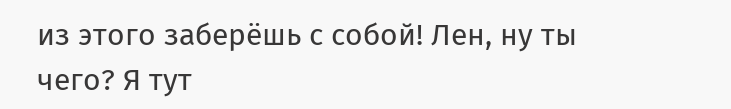из этого заберёшь с собой! Лен, ну ты чего? Я тут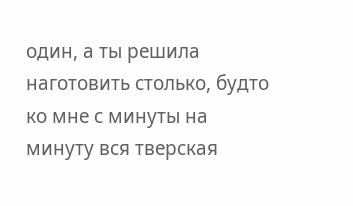один, а ты решила наготовить столько, будто ко мне с минуты на минуту вся тверская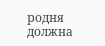родня должна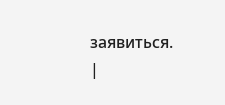заявиться. |